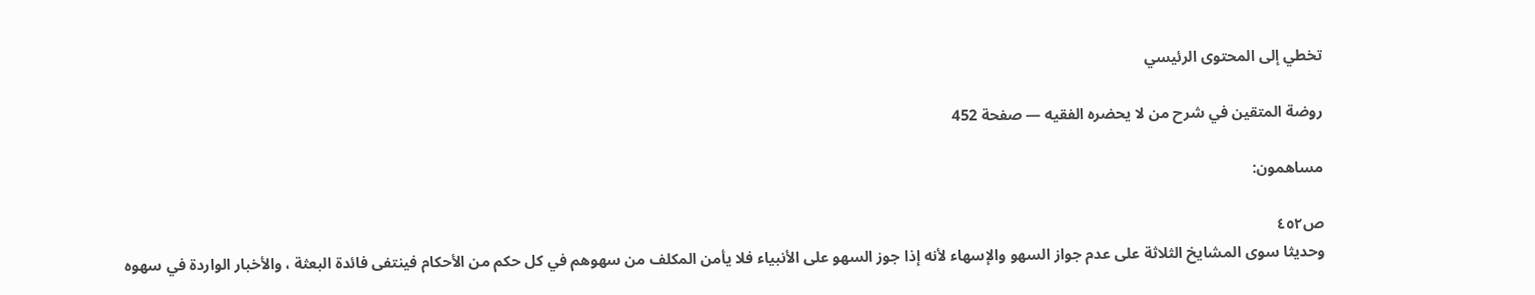تخطي إلى المحتوى الرئيسي

روضة المتقين في شرح من لا يحضره الفقيه — صفحة 452

مساهمون:

ص٤٥٢
وحديثا سوى المشايخ الثلاثة على عدم جواز السهو والإسهاء لأنه إذا جوز السهو على الأنبياء فلا يأمن المكلف من سهوهم في كل حكم من الأحكام فينتفى فائدة البعثة ، والأخبار الواردة في سهوه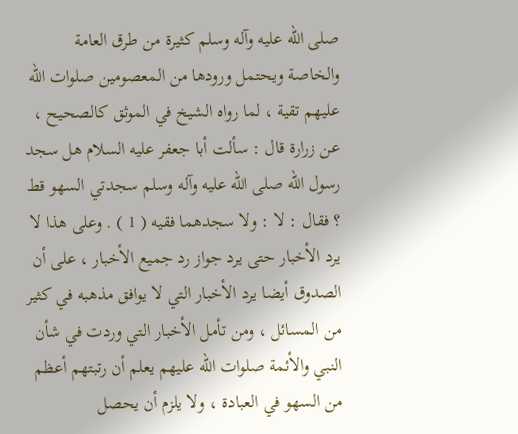صلى الله عليه وآله وسلم كثيرة من طرق العامة والخاصة ويحتمل ورودها من المعصومين صلوات الله عليهم تقية ، لما رواه الشيخ في الموثق كالصحيح ، عن زرارة قال : سألت أبا جعفر عليه السلام هل سجد رسول الله صلى الله عليه وآله وسلم سجدتي السهو قط ؟ فقال : لا : ولا سجدهما فقيه ( 1 ) . وعلى هذا لا يرد الأخبار حتى يرد جواز رد جميع الأخبار ، على أن الصدوق أيضا يرد الأخبار التي لا يوافق مذهبه في كثير من المسائل ، ومن تأمل الأخبار التي وردت في شأن النبي والأئمة صلوات الله عليهم يعلم أن رتبتهم أعظم من السهو في العبادة ، ولا يلزم أن يحصل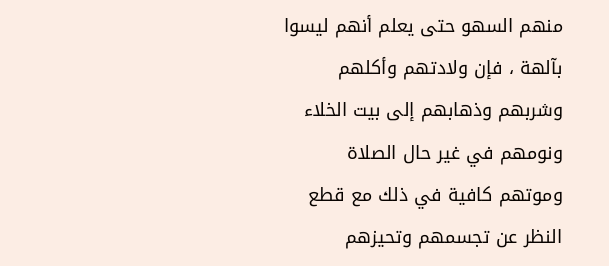منهم السهو حتى يعلم أنهم ليسوا بآلهة ، فإن ولادتهم وأكلهم وشربهم وذهابهم إلى بيت الخلاء ونومهم في غير حال الصلاة وموتهم كافية في ذلك مع قطع النظر عن تجسمهم وتحيزهم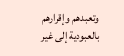وتعبدهم وإقرارهم بالعبودية إلى غير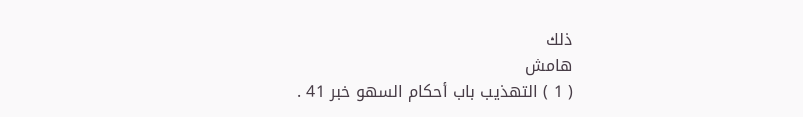ذلك
هامش
( 1 ) التهذيب باب أحكام السهو خبر 41 .